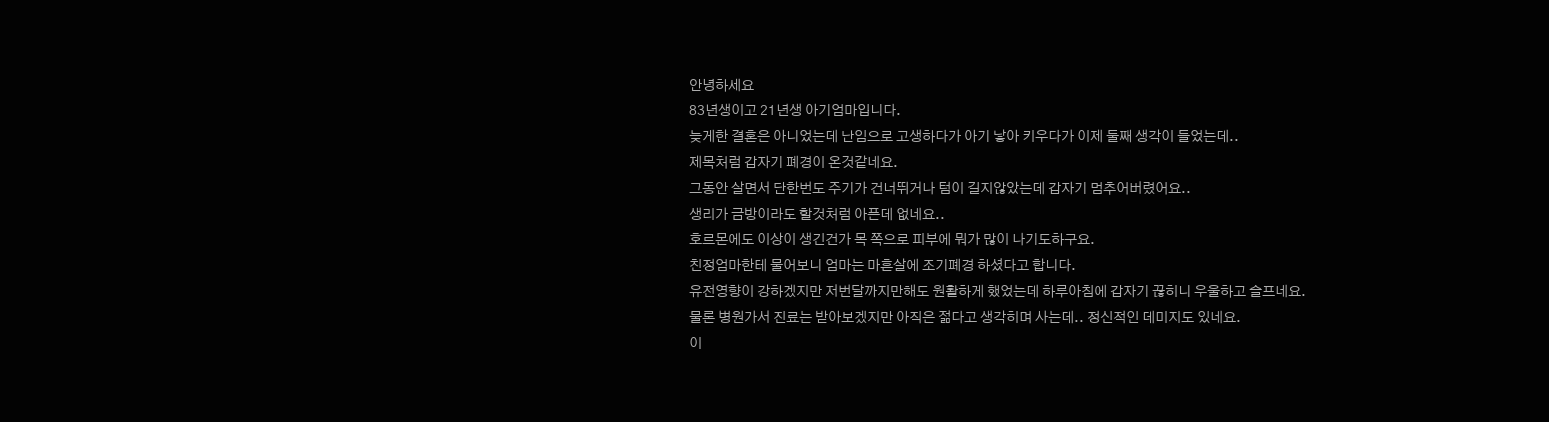안녕하세요
83년생이고 21년생 아기엄마입니다.
늦게한 결혼은 아니었는데 난임으로 고생하다가 아기 낳아 키우다가 이제 둘째 생각이 들었는데..
제목처럼 갑자기 폐경이 온것같네요.
그동안 살면서 단한번도 주기가 건너뛰거나 텀이 길지않았는데 갑자기 멈추어버렸어요..
생리가 금방이라도 할것처럼 아픈데 없네요..
호르몬에도 이상이 생긴건가 목 쪽으로 피부에 뭐가 많이 나기도하구요.
친정엄마한테 물어보니 엄마는 마흔살에 조기폐경 하셨다고 합니다.
유전영향이 강하겠지만 저번달까지만해도 원활하게 했었는데 하루아침에 갑자기 끊히니 우울하고 슬프네요.
물론 병원가서 진료는 받아보겠지만 아직은 젊다고 생각히며 사는데.. 정신적인 데미지도 있네요.
이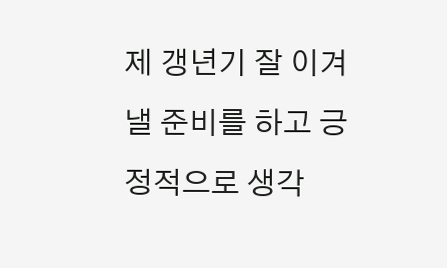제 갱년기 잘 이겨낼 준비를 하고 긍정적으로 생각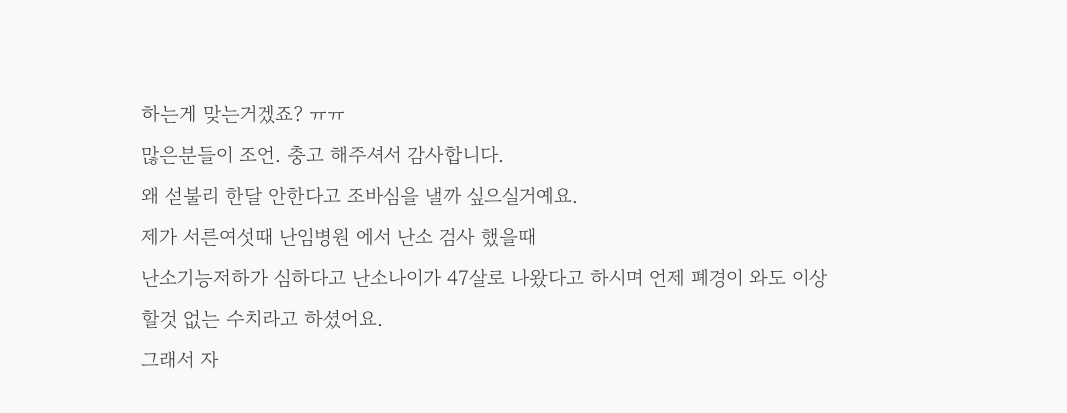하는게 맞는거겠죠? ㅠㅠ
많은분들이 조언. 충고 해주셔서 감사합니다.
왜 섣불리 한달 안한다고 조바심을 낼까 싶으실거예요.
제가 서른여섯때 난임병원 에서 난소 검사 했을때
난소기능저하가 심하다고 난소나이가 47살로 나왔다고 하시며 언제 폐경이 와도 이상할것 없는 수치라고 하셨어요.
그래서 자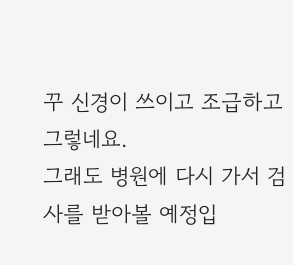꾸 신경이 쓰이고 조급하고 그렇네요.
그래도 병원에 다시 가서 검사를 받아볼 예정입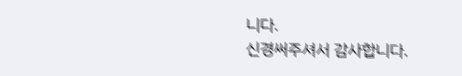니다.
신경써주셔서 감사합니다.